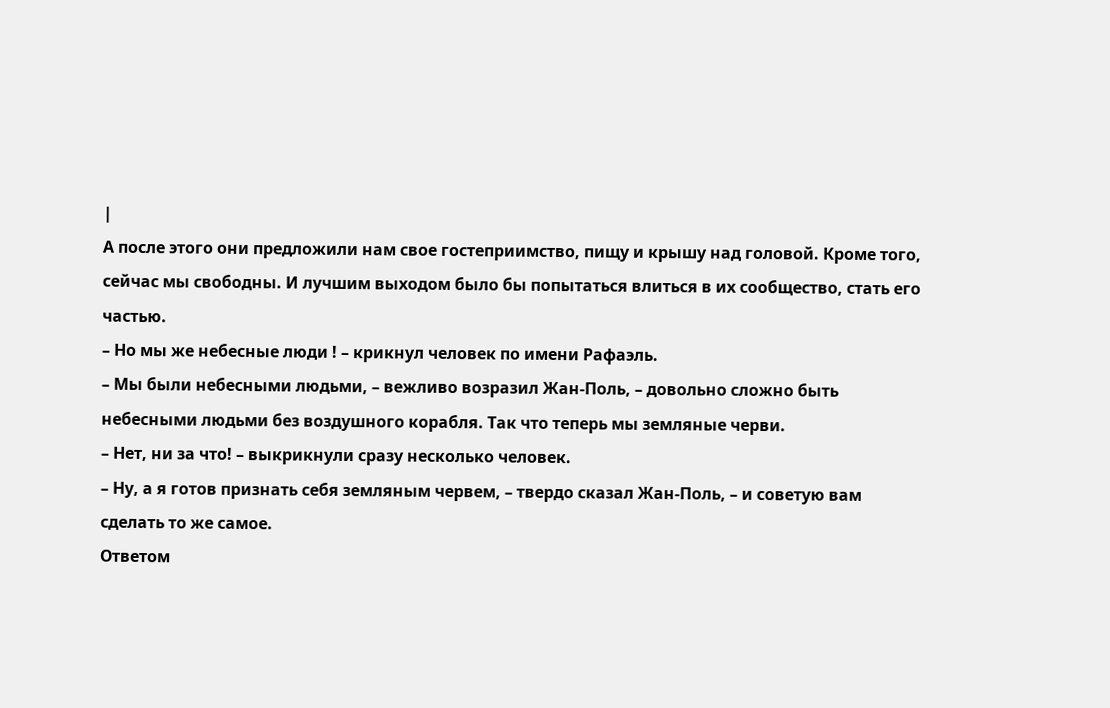|
А после этого они предложили нам свое гостеприимство, пищу и крышу над головой. Кроме того, сейчас мы свободны. И лучшим выходом было бы попытаться влиться в их сообщество, стать его частью.
– Но мы же небесные люди ! – крикнул человек по имени Рафаэль.
– Мы были небесными людьми, – вежливо возразил Жан‑Поль, – довольно сложно быть небесными людьми без воздушного корабля. Так что теперь мы земляные черви.
– Нет, ни за что! – выкрикнули сразу несколько человек.
– Ну, а я готов признать себя земляным червем, – твердо сказал Жан‑Поль, – и советую вам сделать то же самое.
Ответом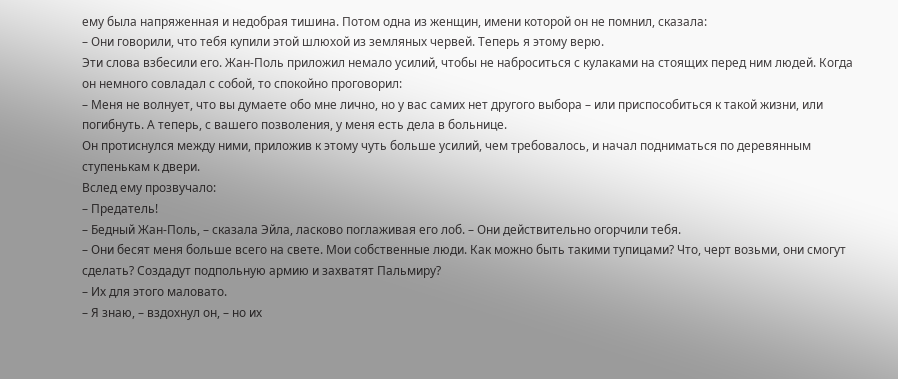ему была напряженная и недобрая тишина. Потом одна из женщин, имени которой он не помнил, сказала:
– Они говорили, что тебя купили этой шлюхой из земляных червей. Теперь я этому верю.
Эти слова взбесили его. Жан‑Поль приложил немало усилий, чтобы не наброситься с кулаками на стоящих перед ним людей. Когда он немного совладал с собой, то спокойно проговорил:
– Меня не волнует, что вы думаете обо мне лично, но у вас самих нет другого выбора – или приспособиться к такой жизни, или погибнуть. А теперь, с вашего позволения, у меня есть дела в больнице.
Он протиснулся между ними, приложив к этому чуть больше усилий, чем требовалось, и начал подниматься по деревянным ступенькам к двери.
Вслед ему прозвучало:
– Предатель!
– Бедный Жан‑Поль, – сказала Эйла, ласково поглаживая его лоб. – Они действительно огорчили тебя.
– Они бесят меня больше всего на свете. Мои собственные люди. Как можно быть такими тупицами? Что, черт возьми, они смогут сделать? Создадут подпольную армию и захватят Пальмиру?
– Их для этого маловато.
– Я знаю, – вздохнул он, – но их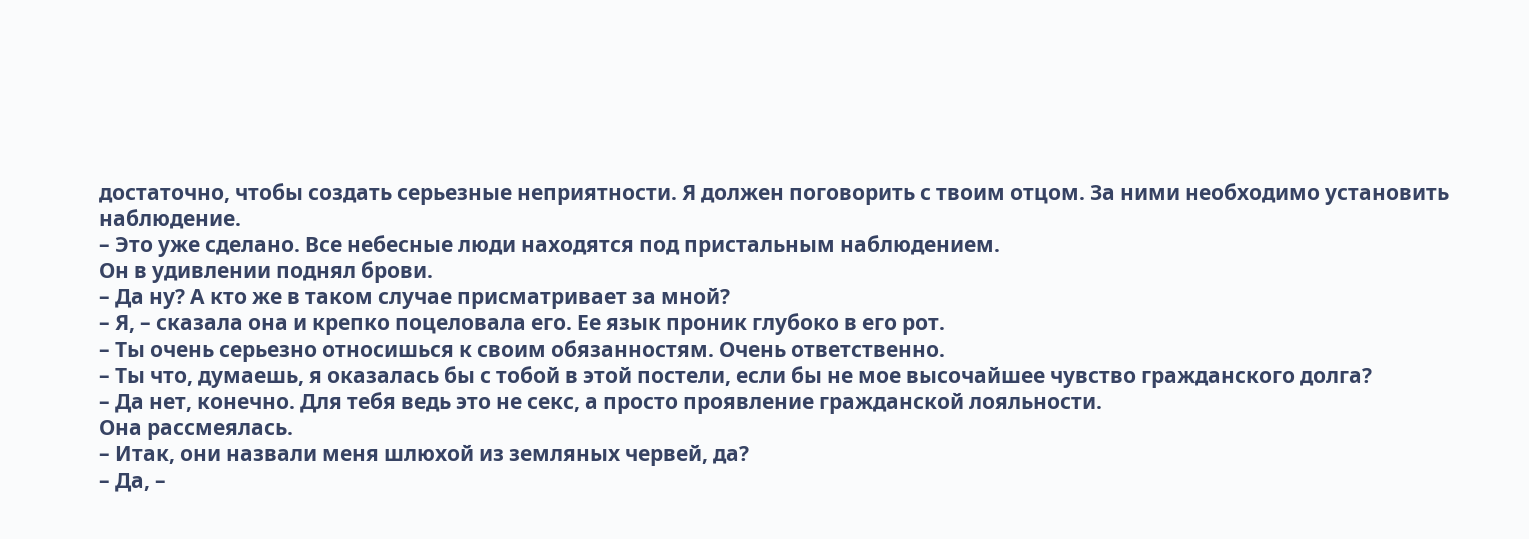достаточно, чтобы создать серьезные неприятности. Я должен поговорить с твоим отцом. За ними необходимо установить наблюдение.
– Это уже сделано. Все небесные люди находятся под пристальным наблюдением.
Он в удивлении поднял брови.
– Да ну? А кто же в таком случае присматривает за мной?
– Я, – сказала она и крепко поцеловала его. Ее язык проник глубоко в его рот.
– Ты очень серьезно относишься к своим обязанностям. Очень ответственно.
– Ты что, думаешь, я оказалась бы с тобой в этой постели, если бы не мое высочайшее чувство гражданского долга?
– Да нет, конечно. Для тебя ведь это не секс, а просто проявление гражданской лояльности.
Она рассмеялась.
– Итак, они назвали меня шлюхой из земляных червей, да?
– Да, –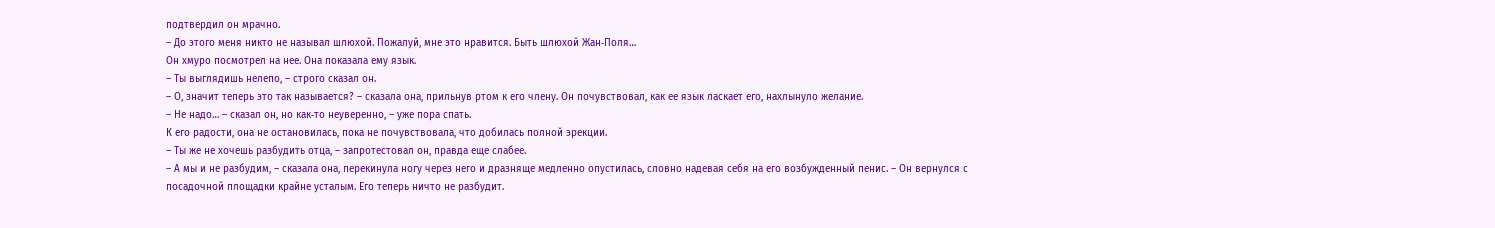подтвердил он мрачно.
– До этого меня никто не называл шлюхой. Пожалуй, мне это нравится. Быть шлюхой Жан‑Поля…
Он хмуро посмотрел на нее. Она показала ему язык.
– Ты выглядишь нелепо, – строго сказал он.
– О, значит теперь это так называется? – сказала она, прильнув ртом к его члену. Он почувствовал, как ее язык ласкает его, нахлынуло желание.
– Не надо… – сказал он, но как‑то неуверенно, – уже пора спать.
К его радости, она не остановилась, пока не почувствовала, что добилась полной эрекции.
– Ты же не хочешь разбудить отца, – запротестовал он, правда еще слабее.
– А мы и не разбудим, – сказала она, перекинула ногу через него и дразняще медленно опустилась, словно надевая себя на его возбужденный пенис. – Он вернулся с посадочной площадки крайне усталым. Его теперь ничто не разбудит.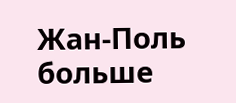Жан‑Поль больше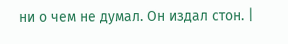ни о чем не думал. Он издал стон. |